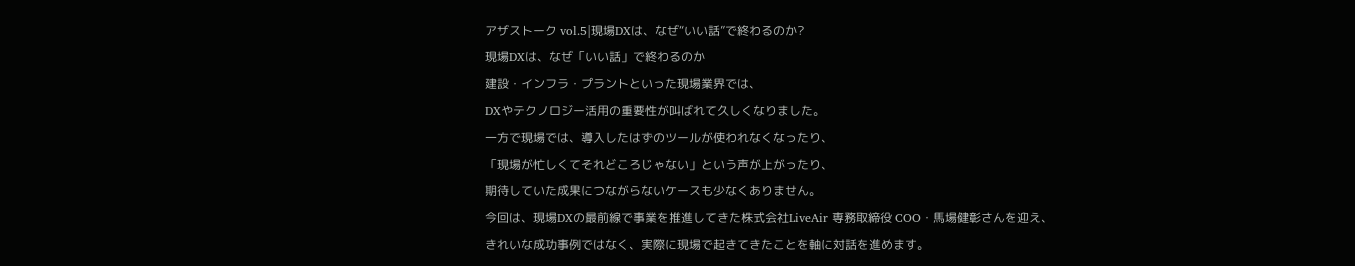アザストーク vol.5|現場DXは、なぜ“いい話”で終わるのか?
現場DXは、なぜ「いい話」で終わるのか
建設・インフラ・プラントといった現場業界では、
DXやテクノロジー活用の重要性が叫ばれて久しくなりました。
一方で現場では、導入したはずのツールが使われなくなったり、
「現場が忙しくてそれどころじゃない」という声が上がったり、
期待していた成果につながらないケースも少なくありません。
今回は、現場DXの最前線で事業を推進してきた株式会社LiveAir 専務取締役 COO・馬場健彰さんを迎え、
きれいな成功事例ではなく、実際に現場で起きてきたことを軸に対話を進めます。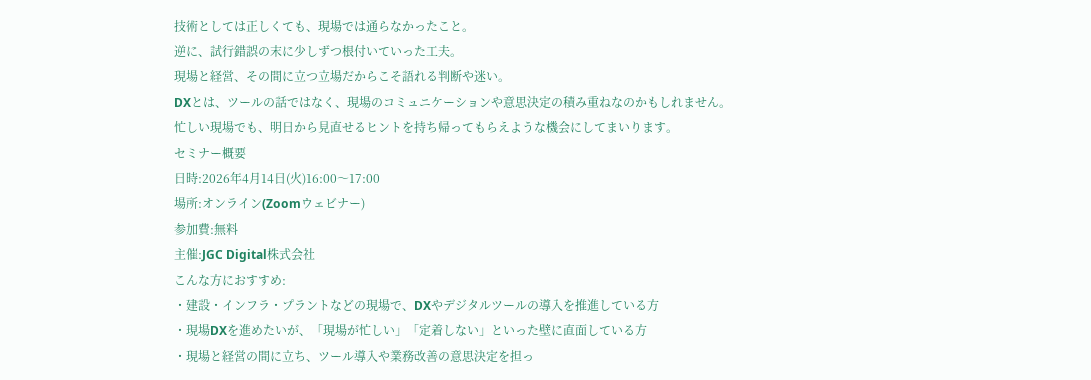技術としては正しくても、現場では通らなかったこと。
逆に、試行錯誤の末に少しずつ根付いていった工夫。
現場と経営、その間に立つ立場だからこそ語れる判断や迷い。
DXとは、ツールの話ではなく、現場のコミュニケーションや意思決定の積み重ねなのかもしれません。
忙しい現場でも、明日から見直せるヒントを持ち帰ってもらえような機会にしてまいります。
セミナー概要
日時:2026年4月14日(火)16:00〜17:00
場所:オンライン(Zoomウェビナー)
参加費:無料
主催:JGC Digital株式会社
こんな方におすすめ:
・建設・インフラ・プラントなどの現場で、DXやデジタルツールの導入を推進している方
・現場DXを進めたいが、「現場が忙しい」「定着しない」といった壁に直面している方
・現場と経営の間に立ち、ツール導入や業務改善の意思決定を担っ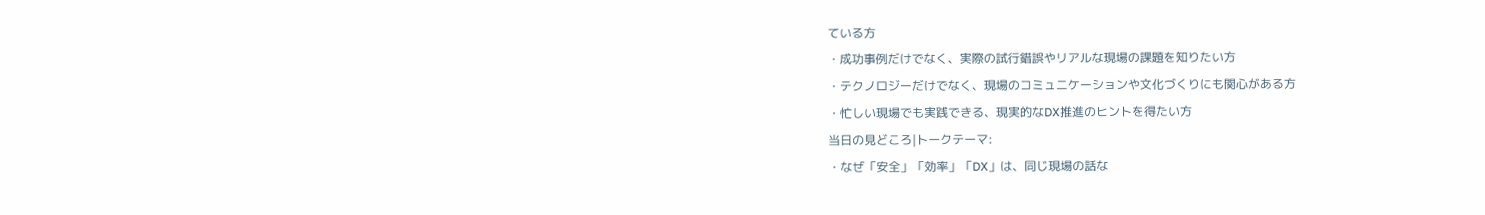ている方
・成功事例だけでなく、実際の試行錯誤やリアルな現場の課題を知りたい方
・テクノロジーだけでなく、現場のコミュニケーションや文化づくりにも関心がある方
・忙しい現場でも実践できる、現実的なDX推進のヒントを得たい方
当日の見どころ|トークテーマ:
・なぜ「安全」「効率」「DX」は、同じ現場の話な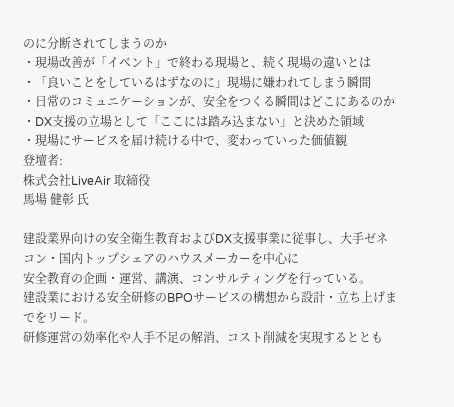のに分断されてしまうのか
・現場改善が「イベント」で終わる現場と、続く現場の違いとは
・「良いことをしているはずなのに」現場に嫌われてしまう瞬間
・日常のコミュニケーションが、安全をつくる瞬間はどこにあるのか
・DX支援の立場として「ここには踏み込まない」と決めた領域
・現場にサービスを届け続ける中で、変わっていった価値観
登壇者:
株式会社LiveAir 取締役
馬場 健彰 氏

建設業界向けの安全衛生教育およびDX支援事業に従事し、大手ゼネコン・国内トップシェアのハウスメーカーを中心に
安全教育の企画・運営、講演、コンサルティングを行っている。
建設業における安全研修のBPOサービスの構想から設計・立ち上げまでをリード。
研修運営の効率化や人手不足の解消、コスト削減を実現するととも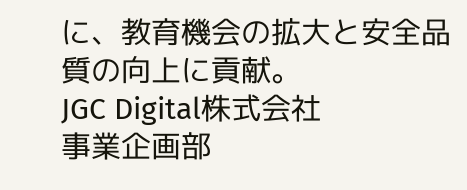に、教育機会の拡大と安全品質の向上に貢献。
JGC Digital株式会社
事業企画部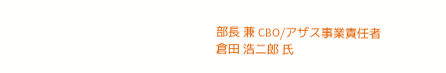部長 兼 CBO/アザス事業責任者
倉田 浩二郎 氏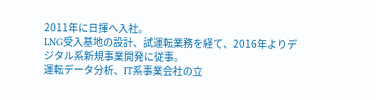2011年に日揮へ入社。
LNG受入基地の設計、試運転業務を経て、2016年よりデジタル系新規事業開発に従事。
運転データ分析、IT系事業会社の立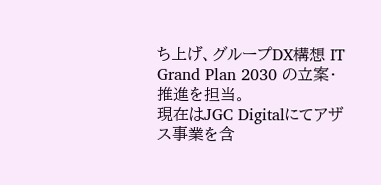ち上げ、グループDX構想 IT Grand Plan 2030 の立案・推進を担当。
現在はJGC Digitalにてアザス事業を含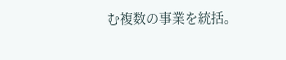む複数の事業を統括。